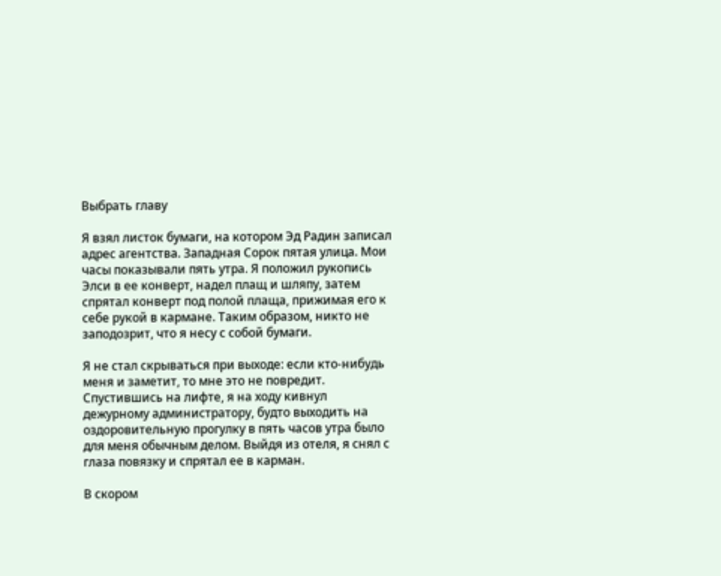Выбрать главу

Я взял листок бумаги, на котором Эд Радин записал адрес агентства. Западная Сорок пятая улица. Мои часы показывали пять утра. Я положил рукопись Элси в ее конверт, надел плащ и шляпу, затем спрятал конверт под полой плаща, прижимая его к себе рукой в кармане. Таким образом, никто не заподозрит, что я несу с собой бумаги.

Я не стал скрываться при выходе: если кто-нибудь меня и заметит, то мне это не повредит. Спустившись на лифте, я на ходу кивнул дежурному администратору, будто выходить на оздоровительную прогулку в пять часов утра было для меня обычным делом. Выйдя из отеля, я снял с глаза повязку и спрятал ее в карман.

В скором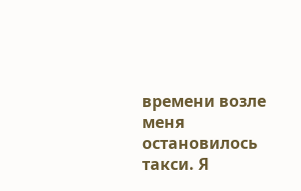времени возле меня остановилось такси. Я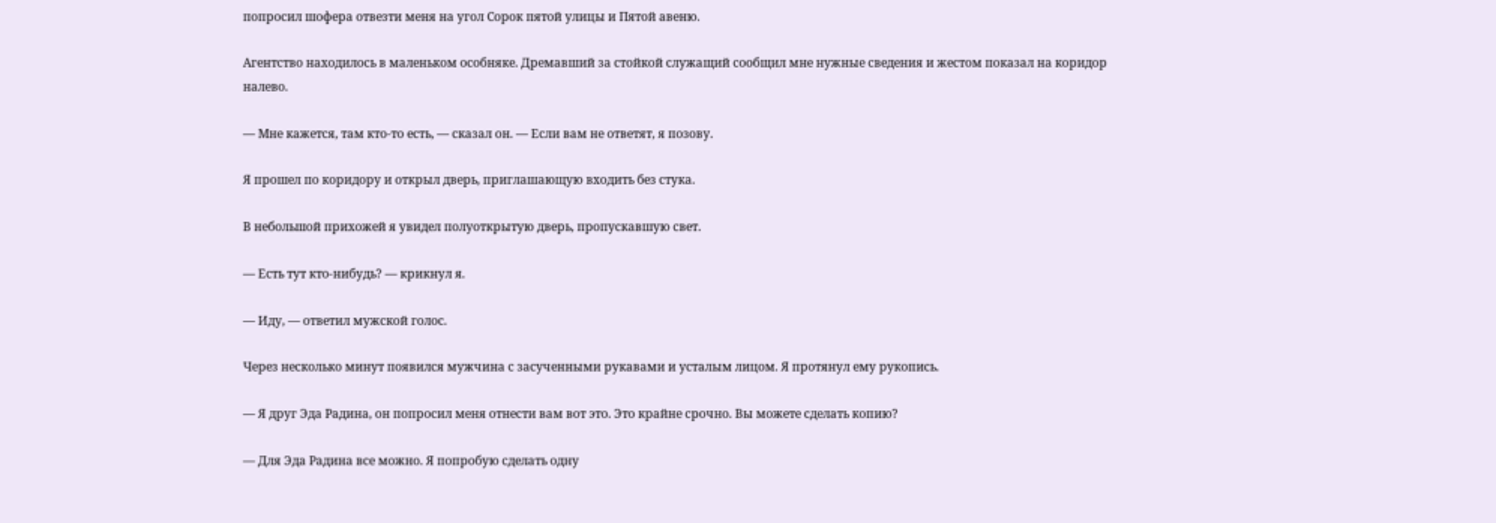попросил шофера отвезти меня на угол Сорок пятой улицы и Пятой авеню.

Агентство находилось в маленьком особняке. Дремавший за стойкой служащий сообщил мне нужные сведения и жестом показал на коридор налево.

— Мне кажется, там кто-то есть, — сказал он. — Если вам не ответят, я позову.

Я прошел по коридору и открыл дверь, приглашающую входить без стука.

В небольшой прихожей я увидел полуоткрытую дверь, пропускавшую свет.

— Есть тут кто-нибудь? — крикнул я.

— Иду, — ответил мужской голос.

Через несколько минут появился мужчина с засученными рукавами и усталым лицом. Я протянул ему рукопись.

— Я друг Эда Радина, он попросил меня отнести вам вот это. Это крайне срочно. Вы можете сделать копию?

— Для Эда Радина все можно. Я попробую сделать одну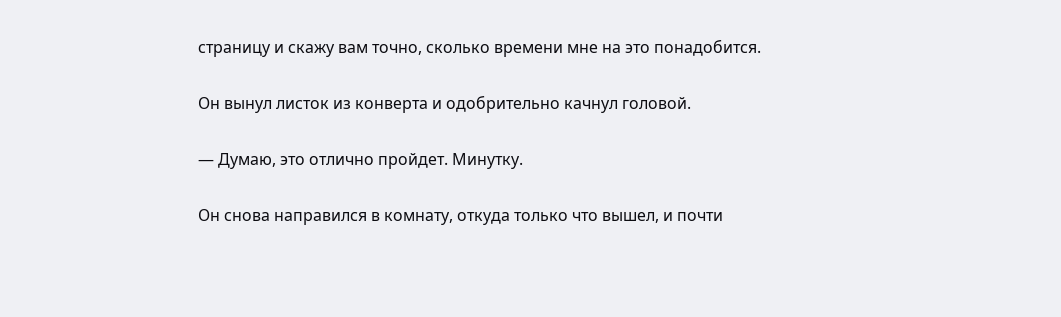страницу и скажу вам точно, сколько времени мне на это понадобится.

Он вынул листок из конверта и одобрительно качнул головой.

— Думаю, это отлично пройдет. Минутку.

Он снова направился в комнату, откуда только что вышел, и почти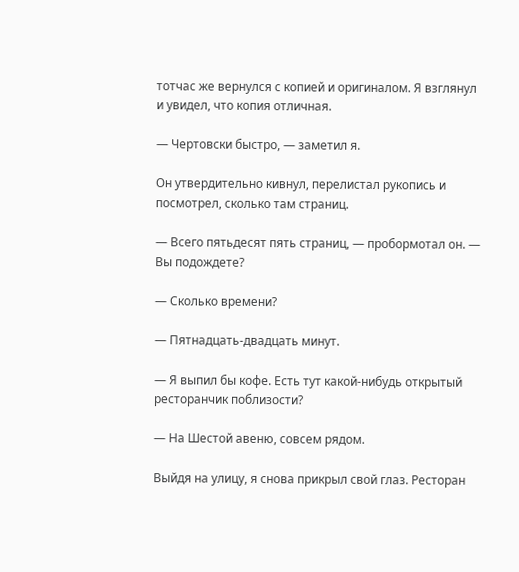тотчас же вернулся с копией и оригиналом. Я взглянул и увидел, что копия отличная.

— Чертовски быстро, — заметил я.

Он утвердительно кивнул, перелистал рукопись и посмотрел, сколько там страниц.

— Всего пятьдесят пять страниц, — пробормотал он. — Вы подождете?

— Сколько времени?

— Пятнадцать-двадцать минут.

— Я выпил бы кофе. Есть тут какой-нибудь открытый ресторанчик поблизости?

— На Шестой авеню, совсем рядом.

Выйдя на улицу, я снова прикрыл свой глаз. Ресторан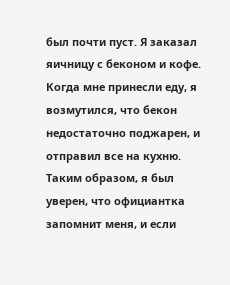был почти пуст. Я заказал яичницу с беконом и кофе. Когда мне принесли еду, я возмутился, что бекон недостаточно поджарен, и отправил все на кухню. Таким образом, я был уверен, что официантка запомнит меня, и если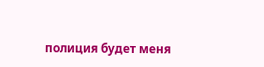полиция будет меня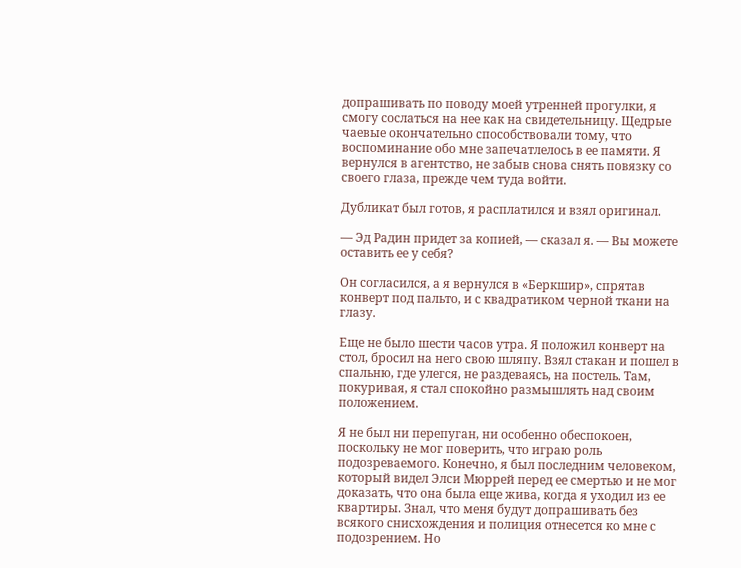допрашивать по поводу моей утренней прогулки, я смогу сослаться на нее как на свидетельницу. Щедрые чаевые окончательно способствовали тому, что воспоминание обо мне запечатлелось в ее памяти. Я вернулся в агентство, не забыв снова снять повязку со своего глаза, прежде чем туда войти.

Дубликат был готов, я расплатился и взял оригинал.

— Эд Радин придет за копией, — сказал я. — Вы можете оставить ее у себя?

Он согласился, а я вернулся в «Беркшир», спрятав конверт под пальто, и с квадратиком черной ткани на глазу.

Еще не было шести часов утра. Я положил конверт на стол, бросил на него свою шляпу. Взял стакан и пошел в спальню, где улегся, не раздеваясь, на постель. Там, покуривая, я стал спокойно размышлять над своим положением.

Я не был ни перепуган, ни особенно обеспокоен, поскольку не мог поверить, что играю роль подозреваемого. Конечно, я был последним человеком, который видел Элси Мюррей перед ее смертью и не мог доказать, что она была еще жива, когда я уходил из ее квартиры. Знал, что меня будут допрашивать без всякого снисхождения и полиция отнесется ко мне с подозрением. Но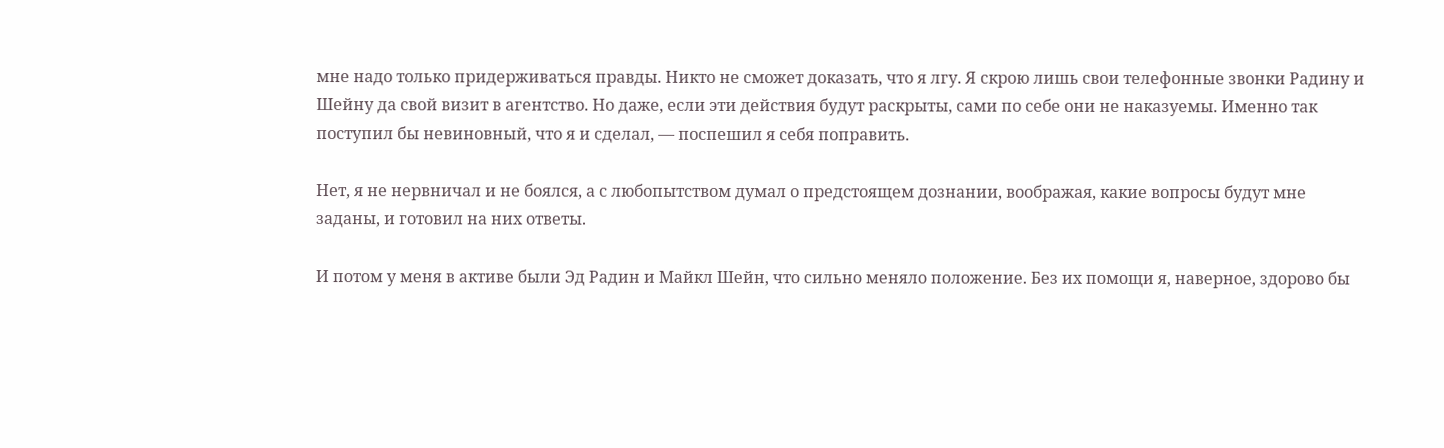мне надо только придерживаться правды. Никто не сможет доказать, что я лгу. Я скрою лишь свои телефонные звонки Радину и Шейну да свой визит в агентство. Но даже, если эти действия будут раскрыты, сами по себе они не наказуемы. Именно так поступил бы невиновный, что я и сделал, — поспешил я себя поправить.

Нет, я не нервничал и не боялся, а с любопытством думал о предстоящем дознании, воображая, какие вопросы будут мне заданы, и готовил на них ответы.

И потом у меня в активе были Эд Радин и Майкл Шейн, что сильно меняло положение. Без их помощи я, наверное, здорово бы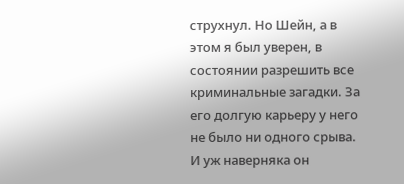струхнул. Но Шейн, а в этом я был уверен, в состоянии разрешить все криминальные загадки. За его долгую карьеру у него не было ни одного срыва. И уж наверняка он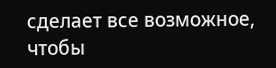сделает все возможное, чтобы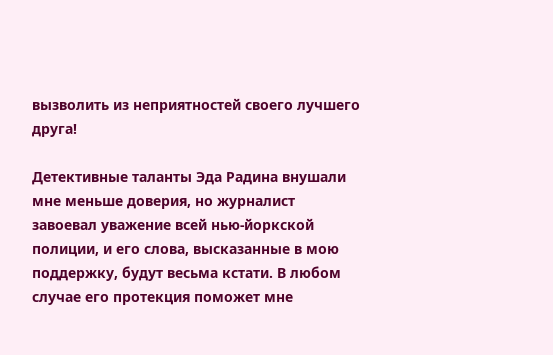вызволить из неприятностей своего лучшего друга!

Детективные таланты Эда Радина внушали мне меньше доверия, но журналист завоевал уважение всей нью-йоркской полиции, и его слова, высказанные в мою поддержку, будут весьма кстати. В любом случае его протекция поможет мне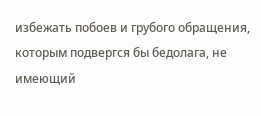избежать побоев и грубого обращения, которым подвергся бы бедолага, не имеющий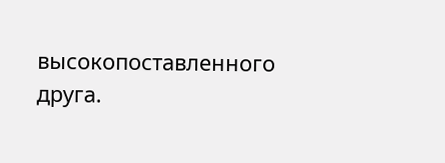высокопоставленного друга.